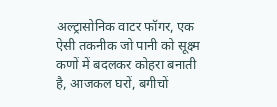अल्ट्रासोनिक वाटर फॉगर, एक ऐसी तकनीक जो पानी को सूक्ष्म कणों में बदलकर कोहरा बनाती है, आजकल घरों, बगीचों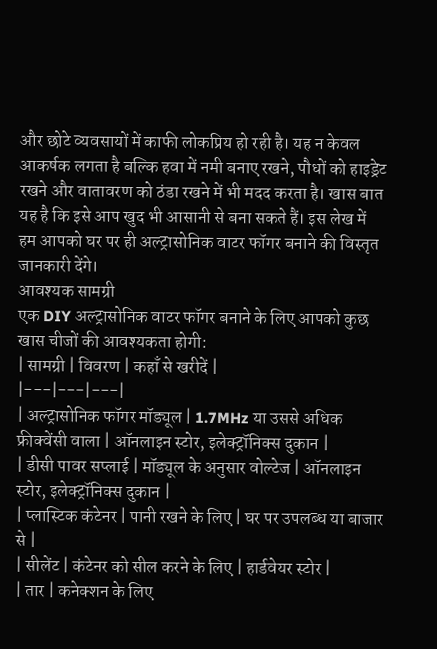और छोटे व्यवसायों में काफी लोकप्रिय हो रही है। यह न केवल आकर्षक लगता है बल्कि हवा में नमी बनाए रखने, पौधों को हाइड्रेट रखने और वातावरण को ठंडा रखने में भी मदद करता है। खास बात यह है कि इसे आप खुद भी आसानी से बना सकते हैं। इस लेख में हम आपको घर पर ही अल्ट्रासोनिक वाटर फॉगर बनाने की विस्तृत जानकारी देंगे।
आवश्यक सामग्री
एक DIY अल्ट्रासोनिक वाटर फॉगर बनाने के लिए आपको कुछ खास चीजों की आवश्यकता होगी:
| सामग्री | विवरण | कहाँ से खरीदें |
|---|---|---|
| अल्ट्रासोनिक फॉगर मॉड्यूल | 1.7MHz या उससे अधिक फ्रीक्वेंसी वाला | ऑनलाइन स्टोर, इलेक्ट्रॉनिक्स दुकान |
| डीसी पावर सप्लाई | मॉड्यूल के अनुसार वोल्टेज | ऑनलाइन स्टोर, इलेक्ट्रॉनिक्स दुकान |
| प्लास्टिक कंटेनर | पानी रखने के लिए | घर पर उपलब्ध या बाजार से |
| सीलेंट | कंटेनर को सील करने के लिए | हार्डवेयर स्टोर |
| तार | कनेक्शन के लिए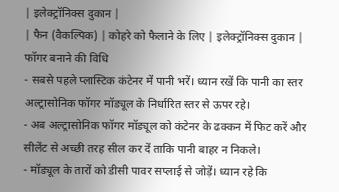| इलेक्ट्रॉनिक्स दुकान |
| फैन (वैकल्पिक) | कोहरे को फैलाने के लिए | इलेक्ट्रॉनिक्स दुकान |
फॉगर बनाने की विधि
- सबसे पहले प्लास्टिक कंटेनर में पानी भरें। ध्यान रखें कि पानी का स्तर अल्ट्रासोनिक फॉगर मॉड्यूल के निर्धारित स्तर से ऊपर रहे।
- अब अल्ट्रासोनिक फॉगर मॉड्यूल को कंटेनर के ढक्कन में फिट करें और सीलेंट से अच्छी तरह सील कर दें ताकि पानी बाहर न निकले।
- मॉड्यूल के तारों को डीसी पावर सप्लाई से जोड़ें। ध्यान रहे कि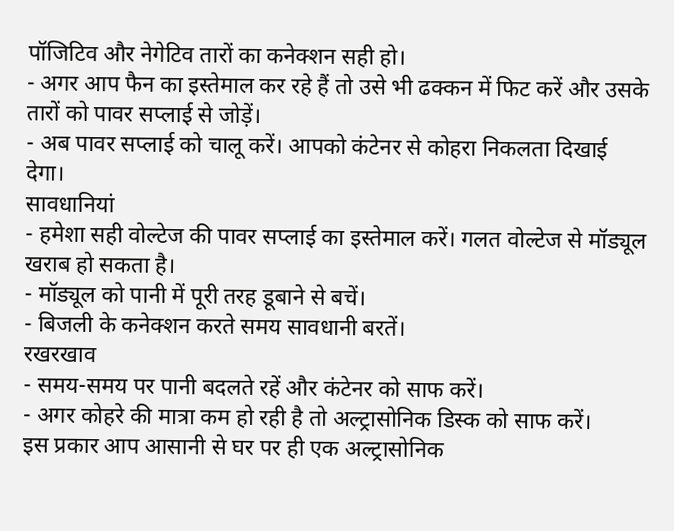पॉजिटिव और नेगेटिव तारों का कनेक्शन सही हो।
- अगर आप फैन का इस्तेमाल कर रहे हैं तो उसे भी ढक्कन में फिट करें और उसके तारों को पावर सप्लाई से जोड़ें।
- अब पावर सप्लाई को चालू करें। आपको कंटेनर से कोहरा निकलता दिखाई देगा।
सावधानियां
- हमेशा सही वोल्टेज की पावर सप्लाई का इस्तेमाल करें। गलत वोल्टेज से मॉड्यूल खराब हो सकता है।
- मॉड्यूल को पानी में पूरी तरह डूबाने से बचें।
- बिजली के कनेक्शन करते समय सावधानी बरतें।
रखरखाव
- समय-समय पर पानी बदलते रहें और कंटेनर को साफ करें।
- अगर कोहरे की मात्रा कम हो रही है तो अल्ट्रासोनिक डिस्क को साफ करें।
इस प्रकार आप आसानी से घर पर ही एक अल्ट्रासोनिक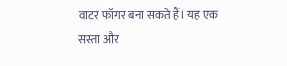वाटर फॉगर बना सकते हैं। यह एक सस्ता और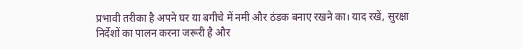प्रभावी तरीका है अपने घर या बगीचे में नमी और ठंडक बनाए रखने का। याद रखें, सुरक्षा निर्देशों का पालन करना जरूरी है और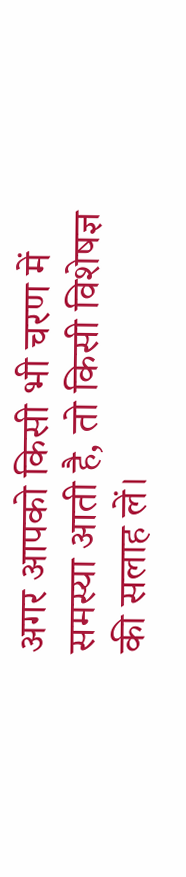अगर आपको किसी भी चरण में समस्या आती है, तो किसी विशेषज्ञ की सलाह लें।